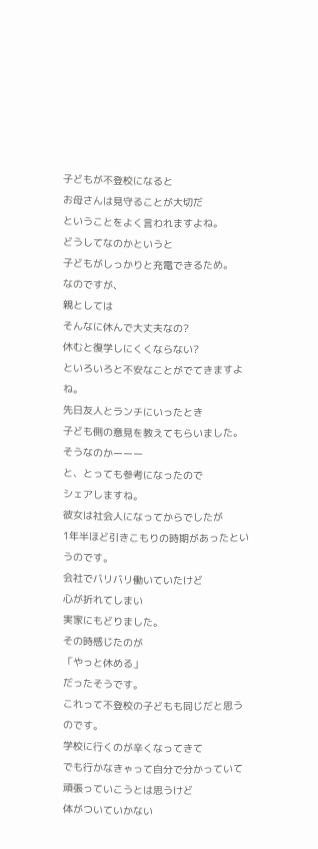子どもが不登校になると
お母さんは見守ることが大切だ
ということをよく言われますよね。
どうしてなのかというと
子どもがしっかりと充電できるため。
なのですが、
親としては
そんなに休んで大丈夫なの?
休むと復学しにくくならない?
といろいろと不安なことがでてきますよね。
先日友人とランチにいったとき
子ども側の意見を教えてもらいました。
そうなのかーーー
と、とっても参考になったので
シェアしますね。
彼女は社会人になってからでしたが
1年半ほど引きこもりの時期があったというのです。
会社でバリバリ働いていたけど
心が折れてしまい
実家にもどりました。
その時感じたのが
「やっと休める」
だったそうです。
これって不登校の子どもも同じだと思うのです。
学校に行くのが辛くなってきて
でも行かなきゃって自分で分かっていて
頑張っていこうとは思うけど
体がついていかない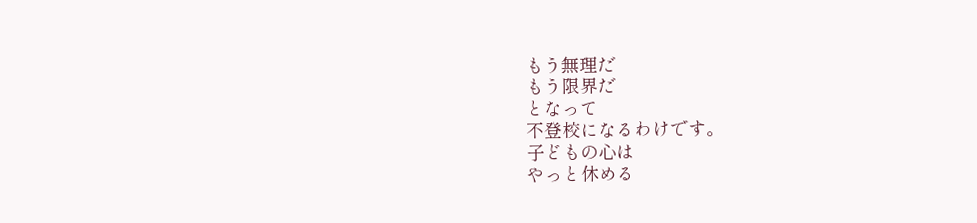もう無理だ
もう限界だ
となって
不登校になるわけです。
子どもの心は
やっと休める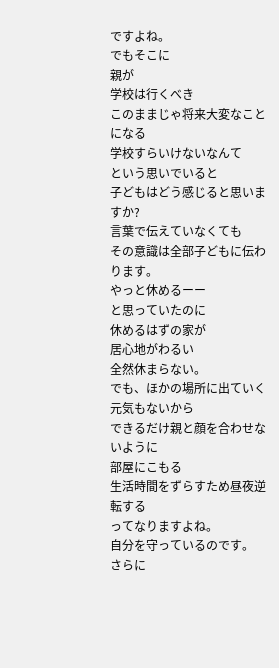ですよね。
でもそこに
親が
学校は行くべき
このままじゃ将来大変なことになる
学校すらいけないなんて
という思いでいると
子どもはどう感じると思いますか?
言葉で伝えていなくても
その意識は全部子どもに伝わります。
やっと休めるーー
と思っていたのに
休めるはずの家が
居心地がわるい
全然休まらない。
でも、ほかの場所に出ていく元気もないから
できるだけ親と顔を合わせないように
部屋にこもる
生活時間をずらすため昼夜逆転する
ってなりますよね。
自分を守っているのです。
さらに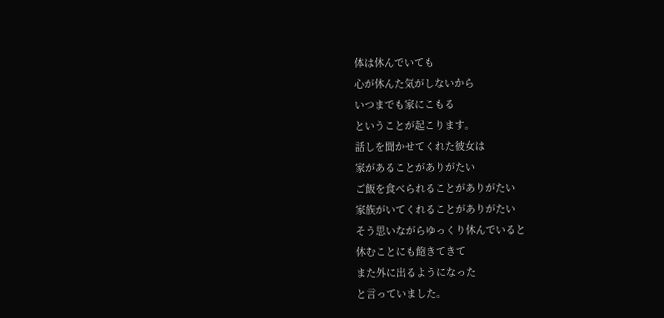体は休んでいても
心が休んた気がしないから
いつまでも家にこもる
ということが起こります。
話しを聞かせてくれた彼女は
家があることがありがたい
ご飯を食べられることがありがたい
家族がいてくれることがありがたい
そう思いながらゆっくり休んでいると
休むことにも飽きてきて
また外に出るようになった
と言っていました。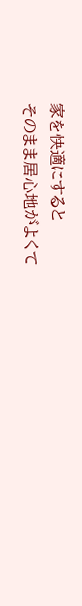家を快適にすると
そのまま居心地がよくて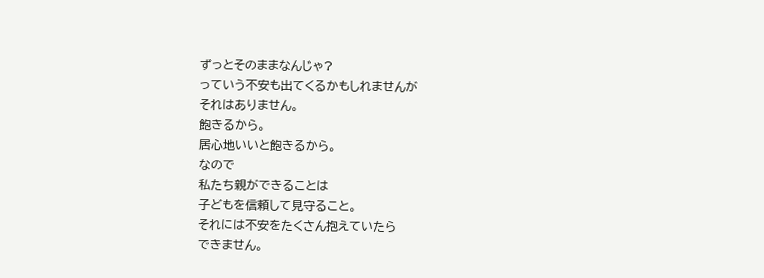ずっとそのままなんじゃ?
っていう不安も出てくるかもしれませんが
それはありません。
飽きるから。
居心地いいと飽きるから。
なので
私たち親ができることは
子どもを信頼して見守ること。
それには不安をたくさん抱えていたら
できません。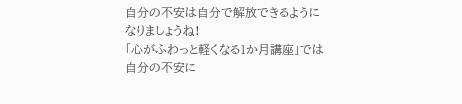自分の不安は自分で解放できるように
なりましょうね!
「心がふわっと軽くなる1か月講座」では
自分の不安に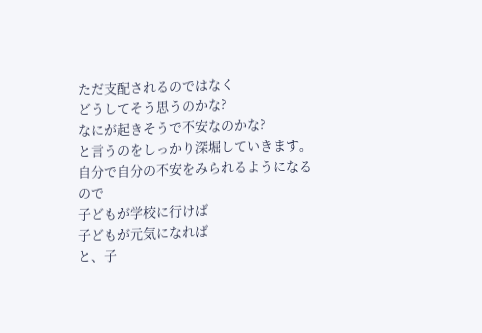ただ支配されるのではなく
どうしてそう思うのかな?
なにが起きそうで不安なのかな?
と言うのをしっかり深堀していきます。
自分で自分の不安をみられるようになるので
子どもが学校に行けば
子どもが元気になれば
と、子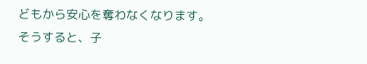どもから安心を奪わなくなります。
そうすると、子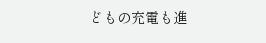どもの充電も進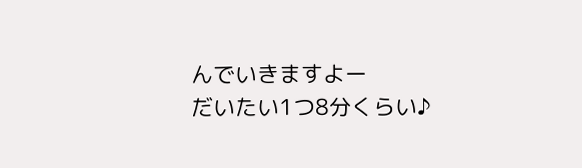んでいきますよー
だいたい1つ8分くらい♪